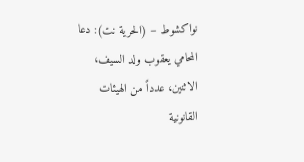نواكشوط – (الحرية نت): دعا المحامي يعقوب ولد السيف، الاثنين، عدداً من الهيئات القانونية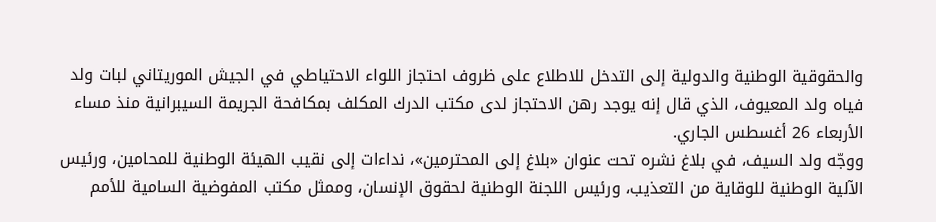والحقوقية الوطنية والدولية إلى التدخل للاطلاع على ظروف احتجاز اللواء الاحتياطي في الجيش الموريتاني لبات ولد فياه ولد المعيوف، الذي قال إنه يوجد رهن الاحتجاز لدى مكتب الدرك المكلف بمكافحة الجريمة السيبرانية منذ مساء الأربعاء 26 أغسطس الجاري.
ووجّه ولد السيف، في بلاغ نشره تحت عنوان «بلاغ إلى المحترمين»، نداءات إلى نقيب الهيئة الوطنية للمحامين، ورئيس الآلية الوطنية للوقاية من التعذيب، ورئيس اللجنة الوطنية لحقوق الإنسان، وممثل مكتب المفوضية السامية للأمم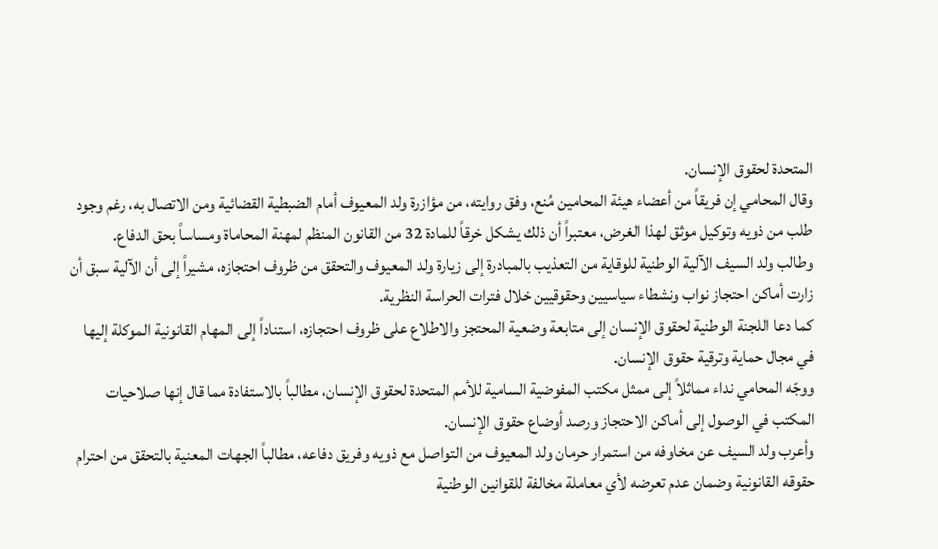المتحدة لحقوق الإنسان.
وقال المحامي إن فريقاً من أعضاء هيئة المحامين مُنع، وفق روايته، من مؤازرة ولد المعيوف أمام الضبطية القضائية ومن الاتصال به، رغم وجود طلب من ذويه وتوكيل موثق لهذا الغرض، معتبراً أن ذلك يشكل خرقاً للمادة 32 من القانون المنظم لمهنة المحاماة ومساساً بحق الدفاع.
وطالب ولد السيف الآلية الوطنية للوقاية من التعذيب بالمبادرة إلى زيارة ولد المعيوف والتحقق من ظروف احتجازه، مشيراً إلى أن الآلية سبق أن زارت أماكن احتجاز نواب ونشطاء سياسيين وحقوقيين خلال فترات الحراسة النظرية.
كما دعا اللجنة الوطنية لحقوق الإنسان إلى متابعة وضعية المحتجز والاطلاع على ظروف احتجازه، استناداً إلى المهام القانونية الموكلة إليها في مجال حماية وترقية حقوق الإنسان.
ووجّه المحامي نداء مماثلاً إلى ممثل مكتب المفوضية السامية للأمم المتحدة لحقوق الإنسان، مطالباً بالاستفادة مما قال إنها صلاحيات المكتب في الوصول إلى أماكن الاحتجاز ورصد أوضاع حقوق الإنسان.
وأعرب ولد السيف عن مخاوفه من استمرار حرمان ولد المعيوف من التواصل مع ذويه وفريق دفاعه، مطالباً الجهات المعنية بالتحقق من احترام حقوقه القانونية وضمان عدم تعرضه لأي معاملة مخالفة للقوانين الوطنية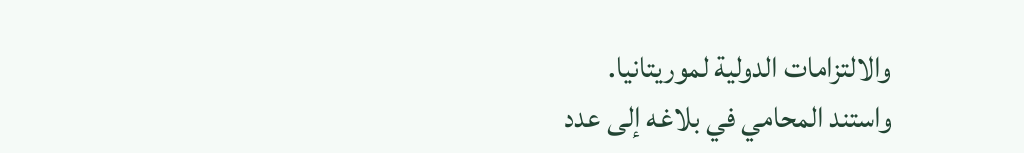والالتزامات الدولية لموريتانيا.
واستند المحامي في بلاغه إلى عدد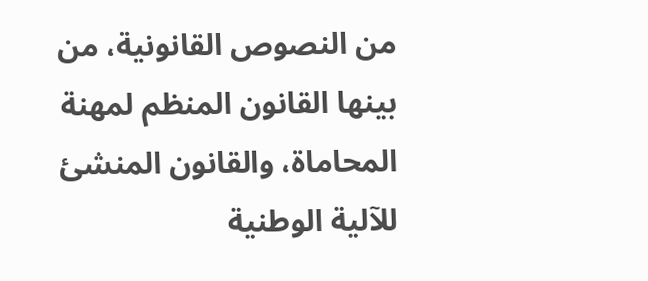من النصوص القانونية، من بينها القانون المنظم لمهنة المحاماة، والقانون المنشئ للآلية الوطنية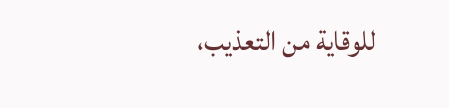للوقاية من التعذيب،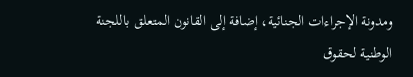ومدونة الإجراءات الجنائية، إضافة إلى القانون المتعلق باللجنة الوطنية لحقوق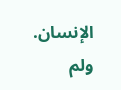الإنسان.
ولم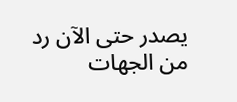يصدر حتى الآن رد من الجهات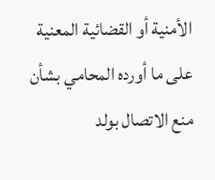الأمنية أو القضائية المعنية على ما أورده المحامي بشأن منع الاتصال بولد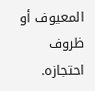المعيوف أو ظروف احتجازه.